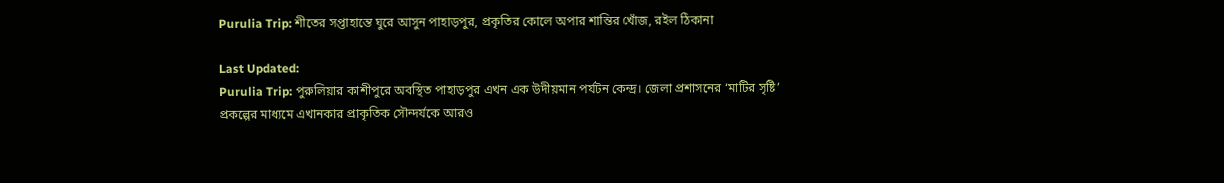Purulia Trip: শীতের সপ্তাহান্তে ঘুরে আসুন পাহাড়পুর, প্রকৃতির কোলে অপার শান্তির খোঁজ, রইল ঠিকানা

Last Updated:
Purulia Trip: পুরুলিয়ার কাশীপুরে অবস্থিত পাহাড়পুর এখন এক উদীয়মান পর্যটন কেন্দ্র। জেলা প্রশাসনের ‘মাটির সৃষ্টি’ প্রকল্পের মাধ্যমে এখানকার প্রাকৃতিক সৌন্দর্যকে আরও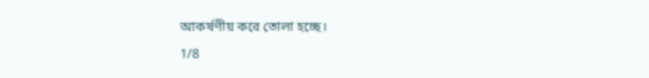আকর্ষণীয় করে তোলা হচ্ছে।
1/8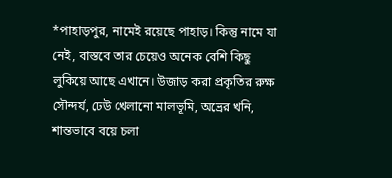*পাহাড়পুর, নামেই রয়েছে পাহাড়। কিন্তু নামে যা নেই, বাস্তবে তার চেয়েও অনেক বেশি কিছু লুকিয়ে আছে এখানে। উজাড় করা প্রকৃতির রুক্ষ সৌন্দর্য, ঢেউ খেলানো মালভূমি, অভ্রের খনি, শান্তভাবে বয়ে চলা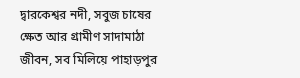দ্বারকেশ্বর নদী, সবুজ চাষের ক্ষেত আর গ্রামীণ সাদামাঠা জীবন, সব মিলিয়ে পাহাড়পুর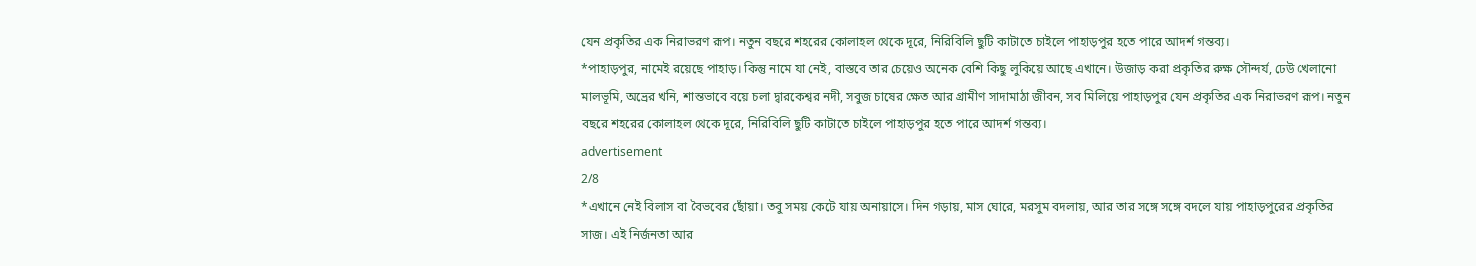যেন প্রকৃতির এক নিরাভরণ রূপ। নতুন বছরে শহরের কোলাহল থেকে দূরে, নিরিবিলি ছুটি কাটাতে চাইলে পাহাড়পুর হতে পারে আদর্শ গন্তব্য।
*পাহাড়পুর, নামেই রয়েছে পাহাড়। কিন্তু নামে যা নেই, বাস্তবে তার চেয়েও অনেক বেশি কিছু লুকিয়ে আছে এখানে। উজাড় করা প্রকৃতির রুক্ষ সৌন্দর্য, ঢেউ খেলানো মালভূমি, অভ্রের খনি, শান্তভাবে বয়ে চলা দ্বারকেশ্বর নদী, সবুজ চাষের ক্ষেত আর গ্রামীণ সাদামাঠা জীবন, সব মিলিয়ে পাহাড়পুর যেন প্রকৃতির এক নিরাভরণ রূপ। নতুন বছরে শহরের কোলাহল থেকে দূরে, নিরিবিলি ছুটি কাটাতে চাইলে পাহাড়পুর হতে পারে আদর্শ গন্তব্য।
advertisement
2/8
*এখানে নেই বিলাস বা বৈভবের ছোঁয়া। তবু সময় কেটে যায় অনায়াসে। দিন গড়ায়, মাস ঘোরে, মরসুম বদলায়, আর তার সঙ্গে সঙ্গে বদলে যায় পাহাড়পুরের প্রকৃতির সাজ। এই নির্জনতা আর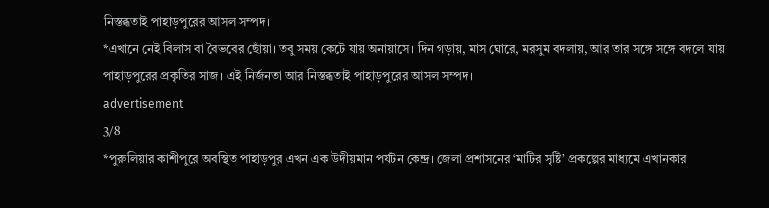নিস্তব্ধতাই পাহাড়পুরের আসল সম্পদ।
*এখানে নেই বিলাস বা বৈভবের ছোঁয়া। তবু সময় কেটে যায় অনায়াসে। দিন গড়ায়, মাস ঘোরে, মরসুম বদলায়, আর তার সঙ্গে সঙ্গে বদলে যায় পাহাড়পুরের প্রকৃতির সাজ। এই নির্জনতা আর নিস্তব্ধতাই পাহাড়পুরের আসল সম্পদ।
advertisement
3/8
*পুরুলিয়ার কাশীপুরে অবস্থিত পাহাড়পুর এখন এক উদীয়মান পর্যটন কেন্দ্র। জেলা প্রশাসনের ‘মাটির সৃষ্টি’ প্রকল্পের মাধ্যমে এখানকার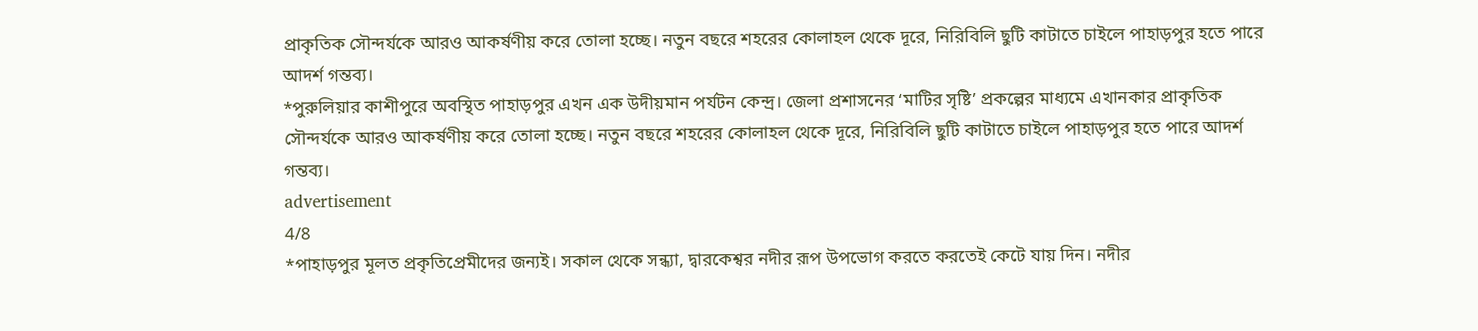প্রাকৃতিক সৌন্দর্যকে আরও আকর্ষণীয় করে তোলা হচ্ছে। নতুন বছরে শহরের কোলাহল থেকে দূরে, নিরিবিলি ছুটি কাটাতে চাইলে পাহাড়পুর হতে পারে আদর্শ গন্তব্য।
*পুরুলিয়ার কাশীপুরে অবস্থিত পাহাড়পুর এখন এক উদীয়মান পর্যটন কেন্দ্র। জেলা প্রশাসনের ‘মাটির সৃষ্টি’ প্রকল্পের মাধ্যমে এখানকার প্রাকৃতিক সৌন্দর্যকে আরও আকর্ষণীয় করে তোলা হচ্ছে। নতুন বছরে শহরের কোলাহল থেকে দূরে, নিরিবিলি ছুটি কাটাতে চাইলে পাহাড়পুর হতে পারে আদর্শ গন্তব্য।
advertisement
4/8
*পাহাড়পুর মূলত প্রকৃতিপ্রেমীদের জন্যই। সকাল থেকে সন্ধ্যা, দ্বারকেশ্বর নদীর রূপ উপভোগ করতে করতেই কেটে যায় দিন। নদীর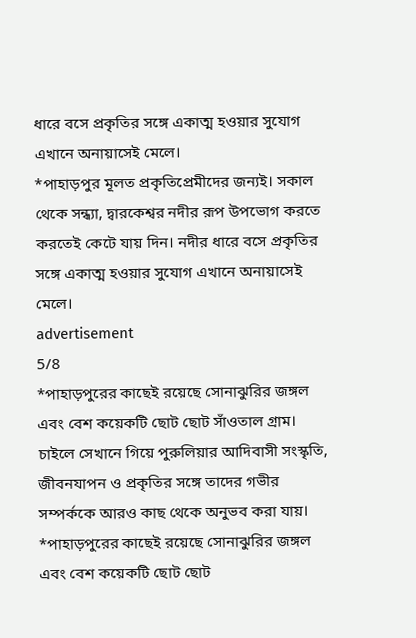ধারে বসে প্রকৃতির সঙ্গে একাত্ম হওয়ার সুযোগ এখানে অনায়াসেই মেলে।
*পাহাড়পুর মূলত প্রকৃতিপ্রেমীদের জন্যই। সকাল থেকে সন্ধ্যা, দ্বারকেশ্বর নদীর রূপ উপভোগ করতে করতেই কেটে যায় দিন। নদীর ধারে বসে প্রকৃতির সঙ্গে একাত্ম হওয়ার সুযোগ এখানে অনায়াসেই মেলে।
advertisement
5/8
*পাহাড়পুরের কাছেই রয়েছে সোনাঝুরির জঙ্গল এবং বেশ কয়েকটি ছোট ছোট সাঁওতাল গ্রাম। চাইলে সেখানে গিয়ে পুরুলিয়ার আদিবাসী সংস্কৃতি, জীবনযাপন ও প্রকৃতির সঙ্গে তাদের গভীর সম্পর্ককে আরও কাছ থেকে অনুভব করা যায়।
*পাহাড়পুরের কাছেই রয়েছে সোনাঝুরির জঙ্গল এবং বেশ কয়েকটি ছোট ছোট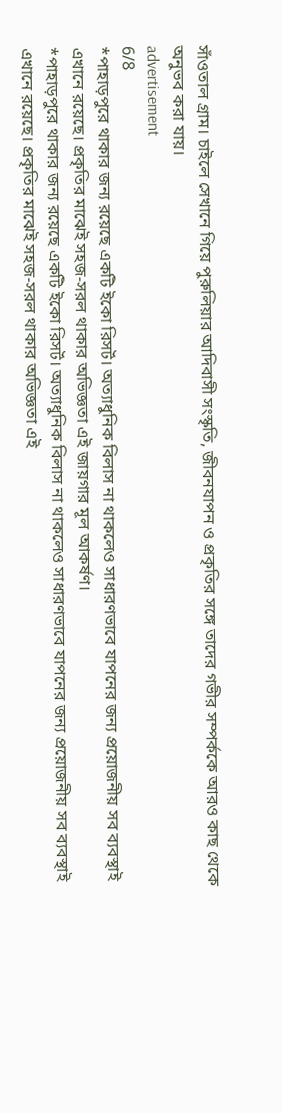সাঁওতাল গ্রাম। চাইলে সেখানে গিয়ে পুরুলিয়ার আদিবাসী সংস্কৃতি, জীবনযাপন ও প্রকৃতির সঙ্গে তাদের গভীর সম্পর্ককে আরও কাছ থেকে অনুভব করা যায়।
advertisement
6/8
*পাহাড়পুরে থাকার জন্য রয়েছে একটি ইকো রিসর্ট। অত্যাধুনিক বিলাস না থাকলেও সাধারণভাবে যাপনের জন্য প্রয়োজনীয় সব ব্যবস্থাই এখানে রয়েছে। প্রকৃতির মাঝেই সহজ-সরল থাকার অভিজ্ঞতা এই জায়গার মূল আকর্ষণ।
*পাহাড়পুরে থাকার জন্য রয়েছে একটি ইকো রিসর্ট। অত্যাধুনিক বিলাস না থাকলেও সাধারণভাবে যাপনের জন্য প্রয়োজনীয় সব ব্যবস্থাই এখানে রয়েছে। প্রকৃতির মাঝেই সহজ-সরল থাকার অভিজ্ঞতা এই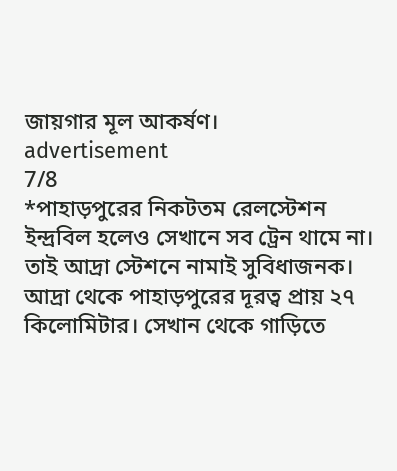জায়গার মূল আকর্ষণ।
advertisement
7/8
*পাহাড়পুরের নিকটতম রেলস্টেশন ইন্দ্রবিল হলেও সেখানে সব ট্রেন থামে না। তাই আদ্রা স্টেশনে নামাই সুবিধাজনক। আদ্রা থেকে পাহাড়পুরের দূরত্ব প্রায় ২৭ কিলোমিটার। সেখান থেকে গাড়িতে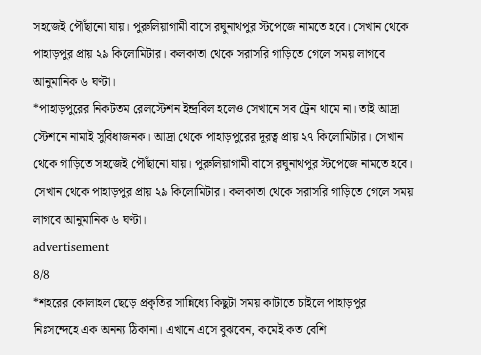সহজেই পৌঁছানো যায়। পুরুলিয়াগামী বাসে রঘুনাথপুর স্টপেজে নামতে হবে। সেখান থেকে পাহাড়পুর প্রায় ২৯ কিলোমিটার। কলকাতা থেকে সরাসরি গাড়িতে গেলে সময় লাগবে আনুমানিক ৬ ঘণ্টা।
*পাহাড়পুরের নিকটতম রেলস্টেশন ইন্দ্রবিল হলেও সেখানে সব ট্রেন থামে না। তাই আদ্রা স্টেশনে নামাই সুবিধাজনক। আদ্রা থেকে পাহাড়পুরের দূরত্ব প্রায় ২৭ কিলোমিটার। সেখান থেকে গাড়িতে সহজেই পৌঁছানো যায়। পুরুলিয়াগামী বাসে রঘুনাথপুর স্টপেজে নামতে হবে। সেখান থেকে পাহাড়পুর প্রায় ২৯ কিলোমিটার। কলকাতা থেকে সরাসরি গাড়িতে গেলে সময় লাগবে আনুমানিক ৬ ঘণ্টা।
advertisement
8/8
*শহরের কোলাহল ছেড়ে প্রকৃতির সান্নিধ্যে কিছুটা সময় কাটাতে চাইলে পাহাড়পুর নিঃসন্দেহে এক অনন্য ঠিকানা। এখানে এসে বুঝবেন, কমেই কত বেশি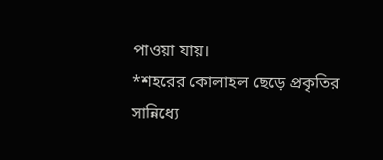পাওয়া যায়।
*শহরের কোলাহল ছেড়ে প্রকৃতির সান্নিধ্যে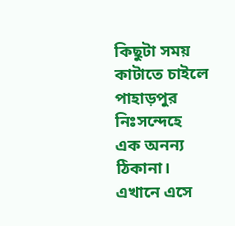কিছুটা সময় কাটাতে চাইলে পাহাড়পুর নিঃসন্দেহে এক অনন্য ঠিকানা। এখানে এসে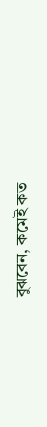বুঝবেন, কমেই কত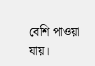বেশি পাওয়া যায়।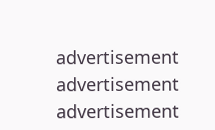advertisement
advertisement
advertisement